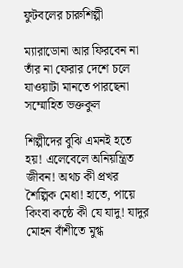ফুটবলের চারুশিল্পী

ম্যারাডোনা আর ফিরবেন না তাঁর না ফেরার দেশে চলে যাওয়াটা মানতে পারছেনা সম্মোহিত ভক্তকুল

শিল্পীদের বুঝি এমনই হতে হয়! এলেবেলে অনিয়ন্ত্রিত জীবন! অথচ কী প্রখর শৈল্পিক মেধা! হাতে, পায়ে কিংবা কন্ঠে কী যে যাদু! যাদুর মোহন বাঁশীতে মুগ্ধ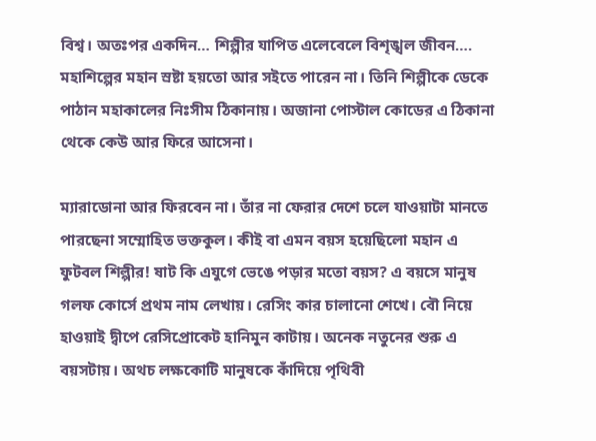বিশ্ব। অতঃপর একদিন… শিল্পীর যাপিত এলেবেলে বিশৃঙ্খল জীবন…. মহাশিল্পের মহান স্রষ্টা হয়তো আর সইতে পারেন না। তিনি শিল্পীকে ডেকে পাঠান মহাকালের নিঃসীম ঠিকানায়। অজানা পোস্টাল কোডের এ ঠিকানা থেকে কেউ আর ফিরে আসেনা।

ম্যারাডোনা আর ফিরবেন না। তাঁর না ফেরার দেশে চলে যাওয়াটা মানতে পারছেনা সম্মোহিত ভক্তকুল। কীই বা এমন বয়স হয়েছিলো মহান এ ফুটবল শিল্পীর! ষাট কি এযুগে ভেঙে পড়ার মতো বয়স? এ বয়সে মানুষ গলফ কোর্সে প্রথম নাম লেখায়। রেসিং কার চালানো শেখে। বৌ নিয়ে হাওয়াই দ্বীপে রেসিপ্রোকেট হানিমুন কাটায়। অনেক নতুনের শুরু এ বয়সটায়। অথচ লক্ষকোটি মানুষকে কাঁদিয়ে পৃথিবী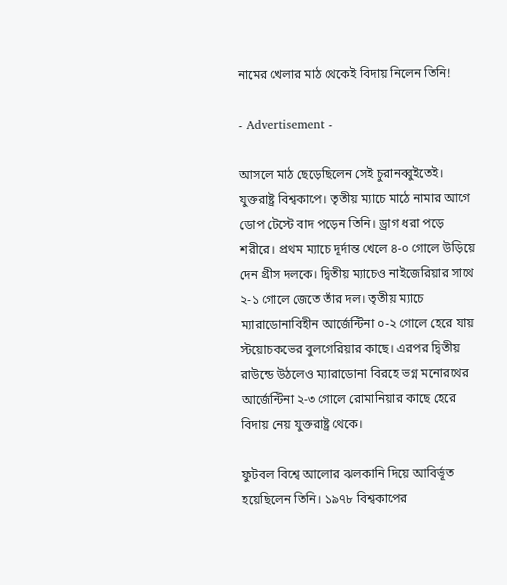নামের খেলার মাঠ থেকেই বিদায় নিলেন তিনি!

- Advertisement -

আসলে মাঠ ছেড়েছিলেন সেই চুরানব্বুইতেই। যুক্তরাষ্ট্র বিশ্বকাপে। তৃতীয় ম্যাচে মাঠে নামার আগে ডোপ টেস্টে বাদ পড়েন তিনি। ড্রাগ ধরা পড়ে শরীরে। প্রথম ম্যাচে দূর্দান্ত খেলে ৪-০ গোলে উড়িয়ে দেন গ্রীস দলকে। দ্বিতীয় ম্যাচেও নাইজেরিয়ার সাথে ২-১ গোলে জেতে তাঁর দল। তৃতীয় ম্যাচে ম্যারাডোনাবিহীন আর্জেন্টিনা ০-২ গোলে হেরে যায় স্টয়োচকভের বুলগেরিয়ার কাছে। এরপর দ্বিতীয় রাউন্ডে উঠলেও ম্যারাডোনা বিরহে ভগ্ন মনোরথের আর্জেন্টিনা ২-৩ গোলে রোমানিয়ার কাছে হেরে বিদায় নেয় যুক্তরাষ্ট্র থেকে।

ফুটবল বিশ্বে আলোর ঝলকানি দিয়ে আবির্ভূত হয়েছিলেন তিনি। ১৯৭৮ বিশ্বকাপের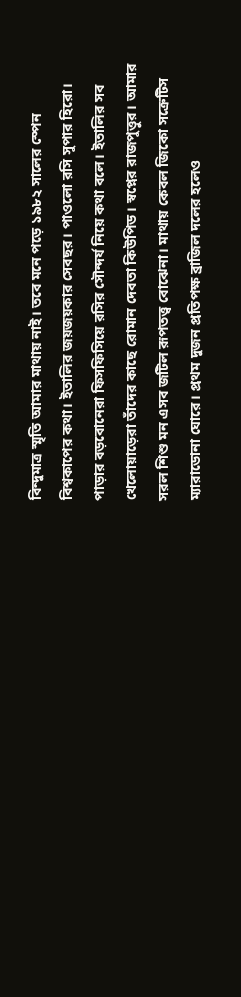বিন্দুমাত্র স্মৃতি আমার মাথায় নাই। তবে মনে পড়ে ১৯৮২ সালের স্পেন বিশ্বকাপের কথা। ইতালির জয়জয়কার সেবছর। পাওলো রসি সুপার হিরো। পাড়ার বড়বোনেরা ফিসফিসিয়ে রসির সৌন্দর্য নিয়ে কথা বলে। ইতালির সব খেলোয়াড়েরা তাঁদের কাছে রোমান দেবতা কিউপিড। স্বপ্নের রাজপুত্তুর। আমার সরল শিশু মন এসব জটিল রূপতত্ত্ব বোঝেনা। মাথায় কেবল জিকো সক্রেটিস ম্যারাডোনা ঘোরে। প্রথম দুজন প্রতিপক্ষ ব্রাজিল দলের হলেও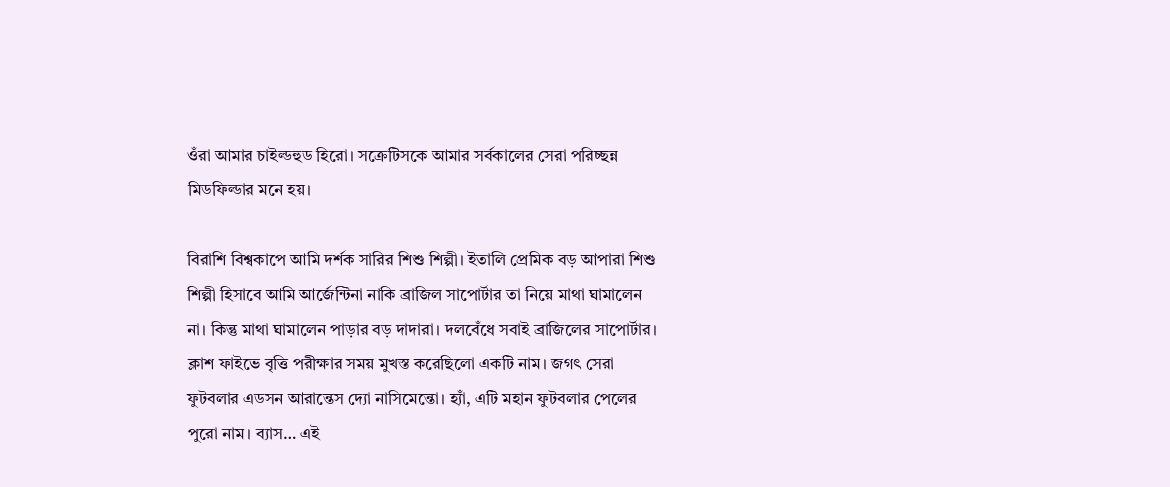ওঁরা আমার চাইল্ডহুড হিরো। সক্রেটিসকে আমার সর্বকালের সেরা পরিচ্ছন্ন মিডফিল্ডার মনে হয়।

বিরাশি বিশ্বকাপে আমি দর্শক সারির শিশু শিল্পী। ইতালি প্রেমিক বড় আপারা শিশু শিল্পী হিসাবে আমি আর্জেন্টিনা নাকি ব্রাজিল সাপোর্টার তা নিয়ে মাথা ঘামালেন না। কিন্তু মাথা ঘামালেন পাড়ার বড় দাদারা। দলবেঁধে সবাই ব্রাজিলের সাপোর্টার। ক্লাশ ফাইভে বৃত্তি পরীক্ষার সময় মুখস্ত করেছিলো একটি নাম। জগৎ সেরা ফুটবলার এডসন আরান্তেস দ্যো নাসিমেন্তো। হ্যাঁ, এটি মহান ফুটবলার পেলের পুরো নাম। ব্যাস… এই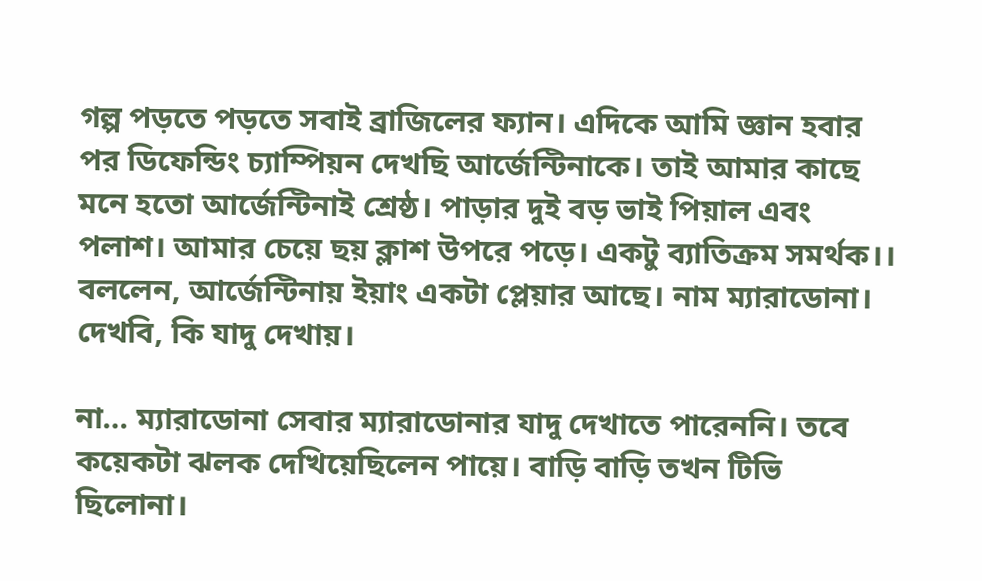গল্প পড়তে পড়তে সবাই ব্রাজিলের ফ্যান। এদিকে আমি জ্ঞান হবার পর ডিফেন্ডিং চ্যাম্পিয়ন দেখছি আর্জেন্টিনাকে। তাই আমার কাছে মনে হতো আর্জেন্টিনাই শ্রেষ্ঠ। পাড়ার দুই বড় ভাই পিয়াল এবং পলাশ। আমার চেয়ে ছয় ক্লাশ উপরে পড়ে। একটু ব্যাতিক্রম সমর্থক।। বললেন, আর্জেন্টিনায় ইয়াং একটা প্লেয়ার আছে। নাম ম্যারাডোনা। দেখবি, কি যাদু দেখায়।

না… ম্যারাডোনা সেবার ম্যারাডোনার যাদু দেখাতে পারেননি। তবে কয়েকটা ঝলক দেখিয়েছিলেন পায়ে। বাড়ি বাড়ি তখন টিভি ছিলোনা।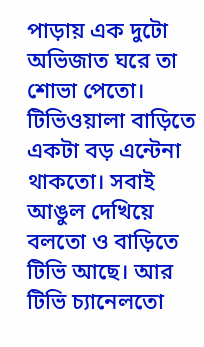পাড়ায় এক দুটো অভিজাত ঘরে তা শোভা পেতো। টিভিওয়ালা বাড়িতে একটা বড় এন্টেনা থাকতো। সবাই আঙুল দেখিয়ে বলতো ও বাড়িতে টিভি আছে। আর টিভি চ্যানেলতো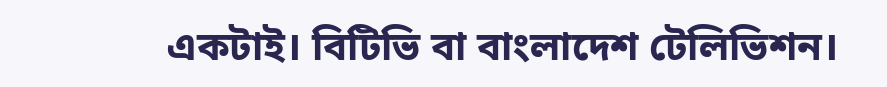একটাই। বিটিভি বা বাংলাদেশ টেলিভিশন।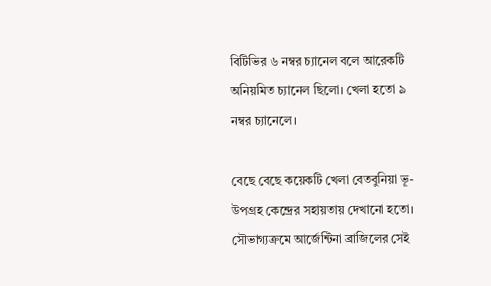বিটিভির ৬ নম্বর চ্যানেল বলে আরেকটি অনিয়মিত চ্যানেল ছিলো। খেলা হতো ৯ নম্বর চ্যানেলে।

বেছে বেছে কয়েকটি খেলা বেতবুনিয়া ভূ-উপগ্রহ কেন্দ্রের সহায়তায় দেখানো হতো। সৌভাগ্যক্রমে আর্জেন্টিনা ব্রাজিলের সেই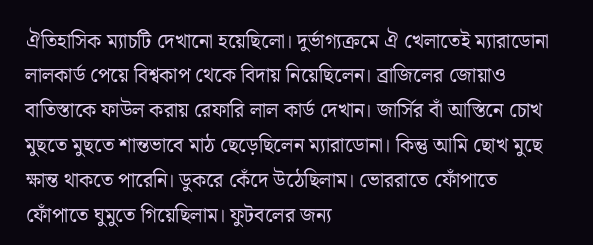ঐতিহাসিক ম্যাচটি দেখানো হয়েছিলো। দুর্ভাগ্যক্রমে ঐ খেলাতেই ম্যারাডোনা লালকার্ড পেয়ে বিশ্বকাপ থেকে বিদায় নিয়েছিলেন। ব্রাজিলের জোয়াও বাতিস্তাকে ফাউল করায় রেফারি লাল কার্ড দেখান। জার্সির বাঁ আস্তিনে চোখ মুছতে মুছতে শান্তভাবে মাঠ ছেড়েছিলেন ম্যারাডোনা। কিন্তু আমি ছোখ মুছে ক্ষান্ত থাকতে পারেনি। ডুকরে কেঁদে উঠেছিলাম। ভোররাতে ফোঁপাতে ফোঁপাতে ঘুমুতে গিয়েছিলাম। ফুটবলের জন্য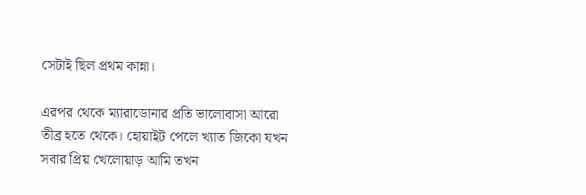সেটাই ছিল প্রথম কান্না।

এরপর থেকে ম্যারাডোনার প্রতি ভালোবাসা আরো তীব্র হতে থেকে। হোয়াইট পেলে খ্যাত জিকো যখন সবার প্রিয় খেলোয়াড় আমি তখন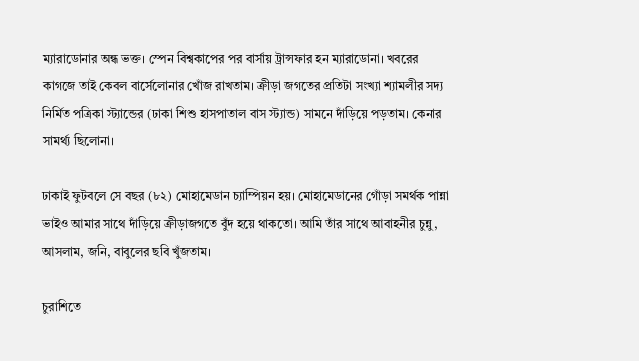ম্যারাডোনার অন্ধ ভক্ত। স্পেন বিশ্বকাপের পর বার্সায় ট্রান্সফার হন ম্যারাডোনা। খবরের কাগজে তাই কেবল বার্সেলোনার খোঁজ রাখতাম। ক্রীড়া জগতের প্রতিটা সংখ্যা শ্যামলীর সদ্য নির্মিত পত্রিকা স্ট্যান্ডের (ঢাকা শিশু হাসপাতাল বাস স্ট্যান্ড) সামনে দাঁড়িয়ে পড়তাম। কেনার সামর্থ্য ছিলোনা।

ঢাকাই ফুটবলে সে বছর (৮২) মোহামেডান চ্যাম্পিয়ন হয়। মোহামেডানের গোঁড়া সমর্থক পান্না ভাইও আমার সাথে দাঁড়িয়ে ক্রীড়াজগতে বুঁদ হয়ে থাকতো। আমি তাঁর সাথে আবাহনীর চুন্নু, আসলাম, জনি, বাবুলের ছবি খুঁজতাম।

চুরাশিতে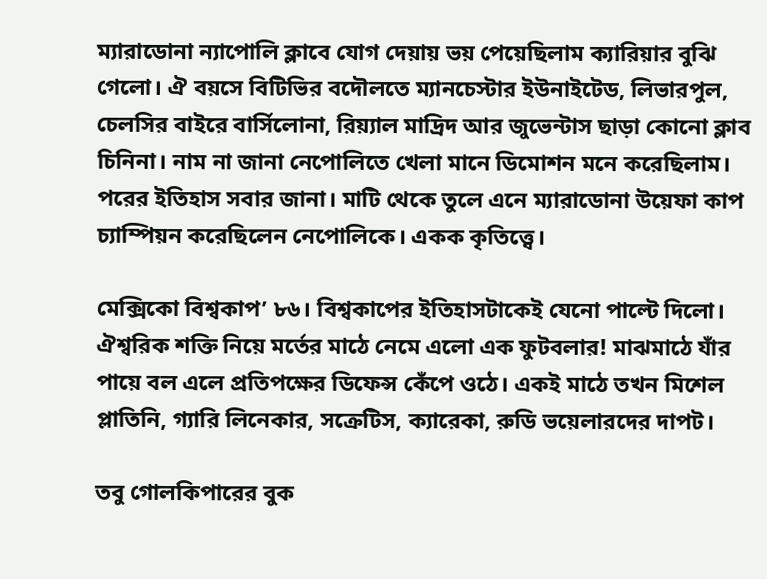ম্যারাডোনা ন্যাপোলি ক্লাবে যোগ দেয়ায় ভয় পেয়েছিলাম ক্যারিয়ার বুঝি গেলো। ঐ বয়সে বিটিভির বদৌলতে ম্যানচেস্টার ইউনাইটেড, লিভারপুল, চেলসির বাইরে বার্সিলোনা, রিয়্যাল মাদ্রিদ আর জুভেন্টাস ছাড়া কোনো ক্লাব চিনিনা। নাম না জানা নেপোলিতে খেলা মানে ডিমোশন মনে করেছিলাম। পরের ইতিহাস সবার জানা। মাটি থেকে তুলে এনে ম্যারাডোনা উয়েফা কাপ চ্যাম্পিয়ন করেছিলেন নেপোলিকে। একক কৃতিত্ত্বে।

মেক্সিকো বিশ্বকাপ’ ৮৬। বিশ্বকাপের ইতিহাসটাকেই যেনো পাল্টে দিলো। ঐশ্বরিক শক্তি নিয়ে মর্তের মাঠে নেমে এলো এক ফুটবলার! মাঝমাঠে যাঁর পায়ে বল এলে প্রতিপক্ষের ডিফেন্স কেঁপে ওঠে। একই মাঠে তখন মিশেল প্লাতিনি, গ্যারি লিনেকার, সক্রেটিস, ক্যারেকা, রুডি ভয়েলারদের দাপট।

তবু গোলকিপারের বুক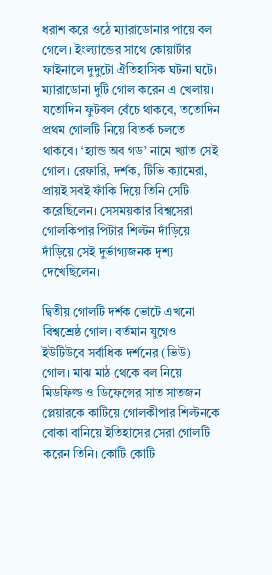ধরাশ করে ওঠে ম্যারাডোনার পায়ে বল গেলে। ইংল্যান্ডের সাথে কোয়ার্টার ফাইনালে দুদুটো ঐতিহাসিক ঘটনা ঘটে। ম্যারাডোনা দুটি গোল করেন এ খেলায়। যতোদিন ফুটবল বেঁচে থাকবে, ততোদিন প্রথম গোলটি নিয়ে বিতর্ক চলতে থাকবে। ‘হ্যান্ড অব গড’ নামে খ্যাত সেই গোল। রেফারি, দর্শক, টিভি ক্যামেরা, প্রায়ই সবই ফাঁকি দিয়ে তিনি সেটি করেছিলেন। সেসময়কার বিশ্বসেরা গোলকিপার পিটার শিল্টন দাঁড়িয়ে দাঁড়িয়ে সেই দুৰ্ভাগ্যজনক দৃশ্য দেখেছিলেন।

দ্বিতীয় গোলটি দর্শক ভোটে এখনো বিশ্বশ্রেষ্ঠ গোল। বর্তমান যুগেও ইউটিউবে সর্বাধিক দর্শনের (ভিউ) গোল। মাঝ মাঠ থেকে বল নিয়ে মিডফিল্ড ও ডিফেন্সের সাত সাতজন প্লেয়ারকে কাটিয়ে গোলকীপার শিল্টনকে বোকা বানিয়ে ইতিহাসের সেরা গোলটি করেন তিনি। কোটি কোটি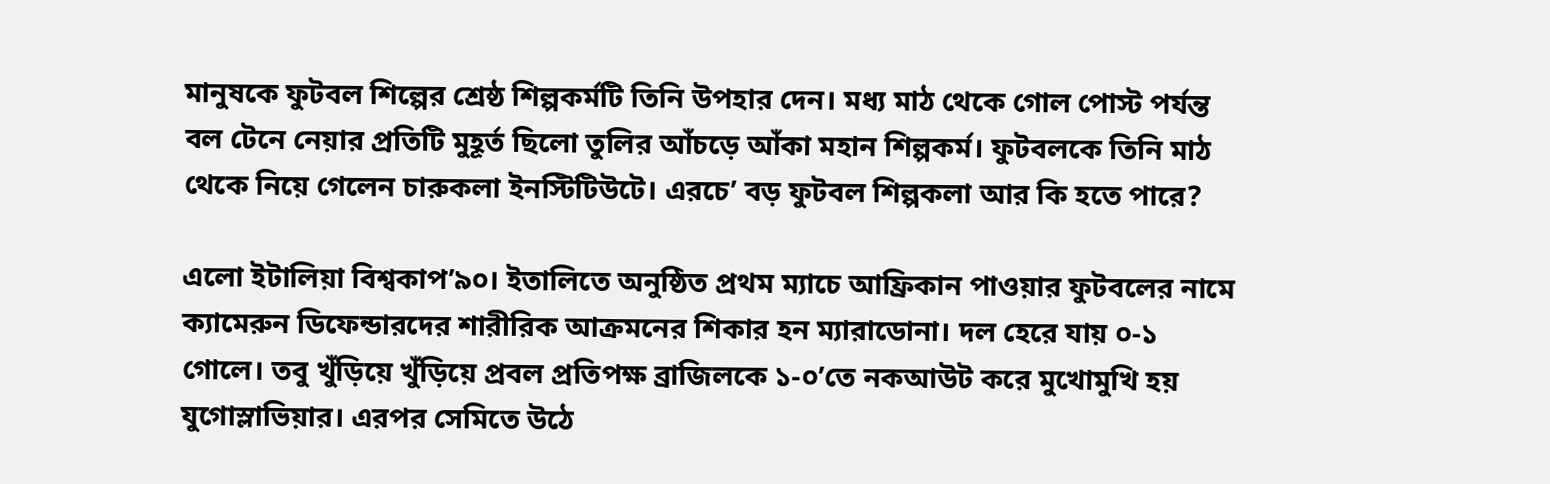মানুষকে ফুটবল শিল্পের শ্রেষ্ঠ শিল্পকর্মটি তিনি উপহার দেন। মধ্য মাঠ থেকে গোল পোস্ট পর্যন্ত বল টেনে নেয়ার প্রতিটি মুহূর্ত ছিলো তুলির আঁচড়ে আঁকা মহান শিল্পকর্ম। ফুটবলকে তিনি মাঠ থেকে নিয়ে গেলেন চারুকলা ইনস্টিটিউটে। এরচে’ বড় ফুটবল শিল্পকলা আর কি হতে পারে?

এলো ইটালিয়া বিশ্বকাপ’৯০। ইতালিতে অনুষ্ঠিত প্রথম ম্যাচে আফ্রিকান পাওয়ার ফুটবলের নামে ক্যামেরুন ডিফেন্ডারদের শারীরিক আক্রমনের শিকার হন ম্যারাডোনা। দল হেরে যায় ০-১ গোলে। তবু খুঁড়িয়ে খুঁড়িয়ে প্রবল প্রতিপক্ষ ব্রাজিলকে ১-০’তে নকআউট করে মুখোমুখি হয় যুগোস্লাভিয়ার। এরপর সেমিতে উঠে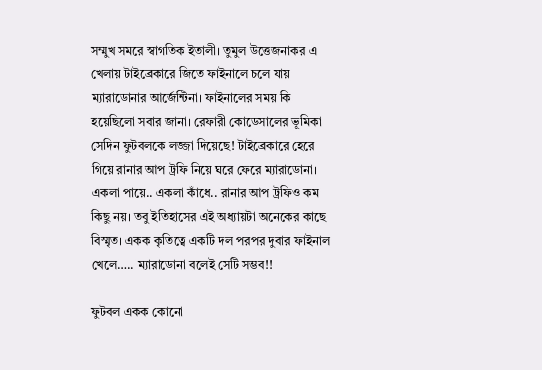সম্মুখ সমরে স্বাগতিক ইতালী। তুমুল উত্তেজনাকর এ খেলায় টাইব্রেকারে জিতে ফাইনালে চলে যায় ম্যারাডোনার আর্জেন্টিনা। ফাইনালের সময় কি হয়েছিলো সবার জানা। রেফারী কোডেসালের ভূমিকা সেদিন ফুটবলকে লজ্জা দিয়েছে! টাইব্রেকারে হেরে গিয়ে রানার আপ ট্রফি নিয়ে ঘরে ফেরে ম্যারাডোনা। একলা পায়ে.. একলা কাঁধে.. রানার আপ ট্রফিও কম কিছু নয়। তবু ইতিহাসের এই অধ্যায়টা অনেকের কাছে বিস্মৃত। একক কৃতিত্বে একটি দল পরপর দুবার ফাইনাল খেলে….. ম্যারাডোনা বলেই সেটি সম্ভব!!

ফুটবল একক কোনো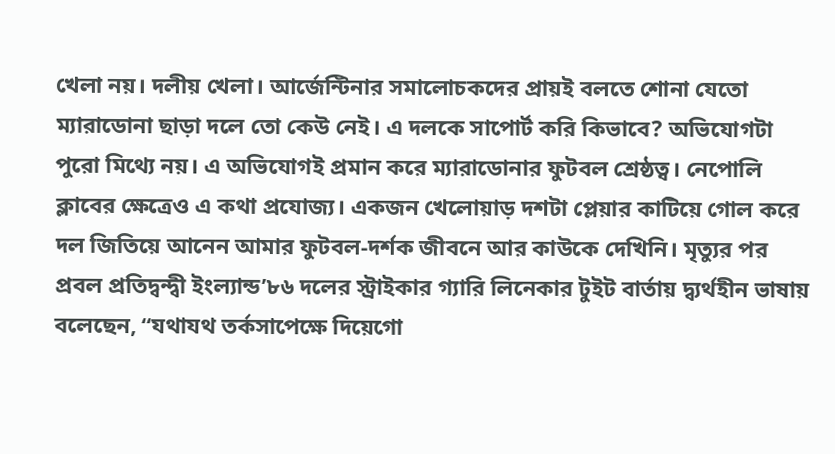খেলা নয়। দলীয় খেলা। আর্জেন্টিনার সমালোচকদের প্রায়ই বলতে শোনা যেতো ম্যারাডোনা ছাড়া দলে তো কেউ নেই। এ দলকে সাপোর্ট করি কিভাবে? অভিযোগটা পুরো মিথ্যে নয়। এ অভিযোগই প্রমান করে ম্যারাডোনার ফুটবল শ্রেষ্ঠত্ব। নেপোলি ক্লাবের ক্ষেত্রেও এ কথা প্রযোজ্য। একজন খেলোয়াড় দশটা প্লেয়ার কাটিয়ে গোল করে দল জিতিয়ে আনেন আমার ফুটবল-দর্শক জীবনে আর কাউকে দেখিনি। মৃত্যুর পর প্রবল প্রতিদ্বন্দ্বী ইংল্যান্ড’৮৬ দলের স্ট্রাইকার গ্যারি লিনেকার টুইট বার্তায় দ্ব্যর্থহীন ভাষায় বলেছেন, “যথাযথ তর্কসাপেক্ষে দিয়েগো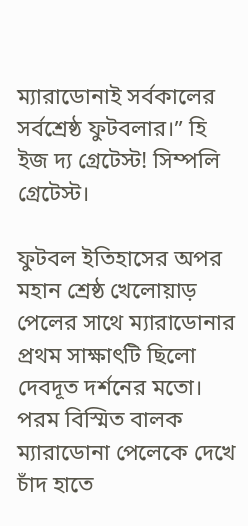ম্যারাডোনাই সর্বকালের সর্বশ্রেষ্ঠ ফুটবলার।” হি ইজ দ্য গ্রেটেস্ট! সিম্পলি গ্রেটেস্ট।

ফুটবল ইতিহাসের অপর মহান শ্রেষ্ঠ খেলোয়াড় পেলের সাথে ম্যারাডোনার প্রথম সাক্ষাৎটি ছিলো দেবদূত দর্শনের মতো। পরম বিস্মিত বালক ম্যারাডোনা পেলেকে দেখে চাঁদ হাতে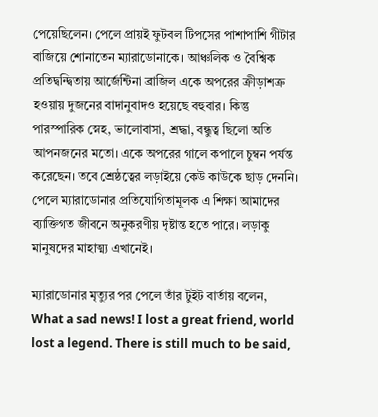পেয়েছিলেন। পেলে প্রায়ই ফুটবল টিপসের পাশাপাশি গীটার বাজিয়ে শোনাতেন ম্যারাডোনাকে। আঞ্চলিক ও বৈশ্বিক প্রতিদ্বন্দ্বিতায় আর্জেন্টিনা ব্রাজিল একে অপরের ক্রীড়াশত্রু হওয়ায় দুজনের বাদানুবাদও হয়েছে বহুবার। কিন্তু পারস্পারিক স্নেহ, ভালোবাসা, শ্রদ্ধা, বন্ধুত্ব ছিলো অতি আপনজনের মতো। একে অপরের গালে কপালে চুম্বন পর্যন্ত করেছেন। তবে শ্রেষ্ঠত্বের লড়াইয়ে কেউ কাউকে ছাড় দেননি। পেলে ম্যারাডোনার প্রতিযোগিতামূলক এ শিক্ষা আমাদের ব্যাক্তিগত জীবনে অনুকরণীয় দৃষ্টান্ত হতে পারে। লড়াকু মানুষদের মাহাত্ম্য এখানেই।

ম্যারাডোনার মৃত্যুর পর পেলে তাঁর টুইট বার্তায় বলেন, What a sad news! I lost a great friend, world lost a legend. There is still much to be said,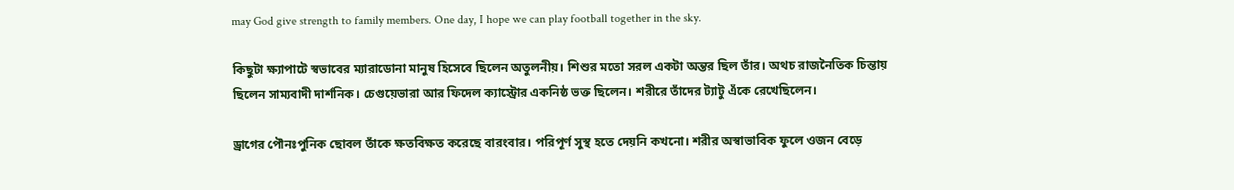may God give strength to family members. One day, I hope we can play football together in the sky.

কিছুটা ক্ষ্যাপাটে স্বভাবের ম্যারাডোনা মানুষ হিসেবে ছিলেন অতুলনীয়। শিশুর মতো সরল একটা অন্তর ছিল তাঁর। অথচ রাজনৈতিক চিন্তায় ছিলেন সাম্যবাদী দার্শনিক। চেগুয়েভারা আর ফিদেল ক্যাস্ট্রোর একনিষ্ঠ ভক্ত ছিলেন। শরীরে তাঁদের ট্যাটু এঁকে রেখেছিলেন।

ড্রাগের পৌনঃপুনিক ছোবল তাঁকে ক্ষতবিক্ষত করেছে বারংবার। পরিপূর্ণ সুস্থ হতে দেয়নি কখনো। শরীর অস্বাভাবিক ফুলে ওজন বেড়ে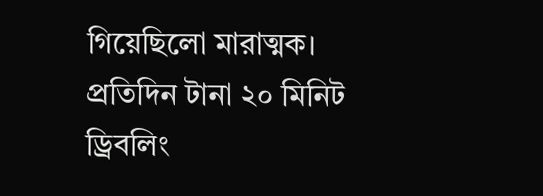গিয়েছিলো মারাত্মক। প্রতিদিন টানা ২০ মিনিট ড্রিবলিং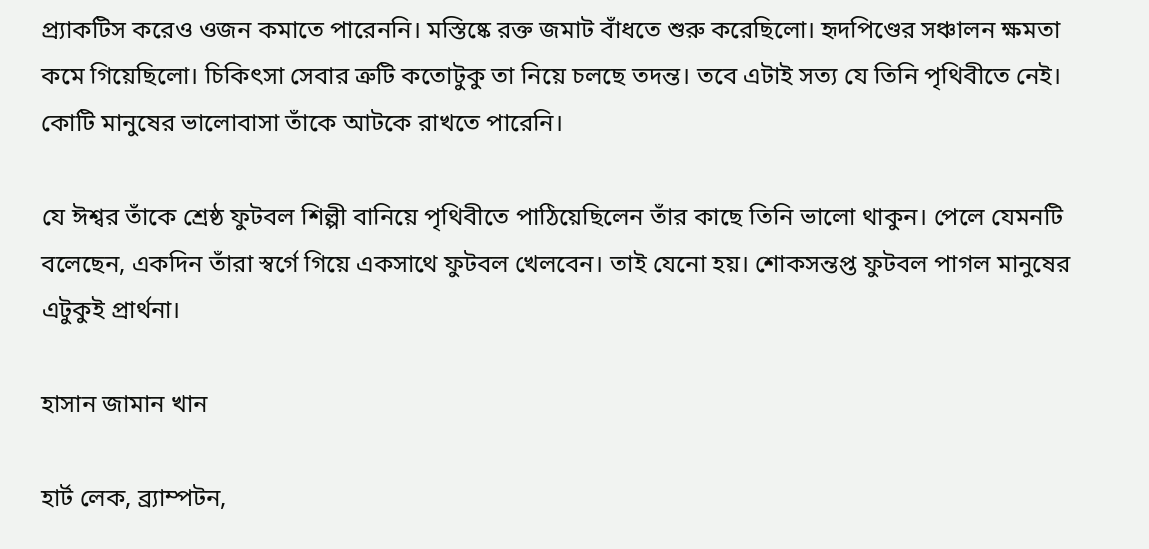প্র্যাকটিস করেও ওজন কমাতে পারেননি। মস্তিষ্কে রক্ত জমাট বাঁধতে শুরু করেছিলো। হৃদপিণ্ডের সঞ্চালন ক্ষমতা কমে গিয়েছিলো। চিকিৎসা সেবার ত্রুটি কতোটুকু তা নিয়ে চলছে তদন্ত। তবে এটাই সত্য যে তিনি পৃথিবীতে নেই। কোটি মানুষের ভালোবাসা তাঁকে আটকে রাখতে পারেনি।

যে ঈশ্বর তাঁকে শ্রেষ্ঠ ফুটবল শিল্পী বানিয়ে পৃথিবীতে পাঠিয়েছিলেন তাঁর কাছে তিনি ভালো থাকুন। পেলে যেমনটি বলেছেন, একদিন তাঁরা স্বর্গে গিয়ে একসাথে ফুটবল খেলবেন। তাই যেনো হয়। শোকসন্তপ্ত ফুটবল পাগল মানুষের এটুকুই প্রার্থনা।

হাসান জামান খান

হার্ট লেক, ব্র্যাম্পটন,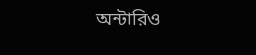অন্টারিও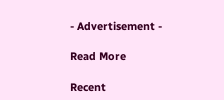- Advertisement -

Read More

Recent